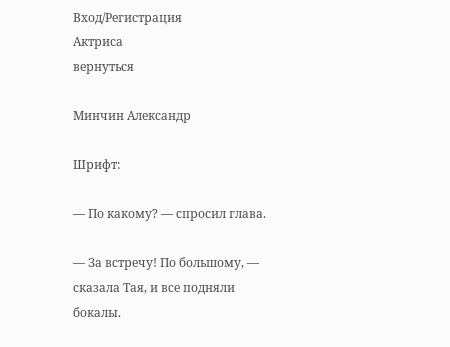Вход/Регистрация
Актриса
вернуться

Минчин Александр

Шрифт:

— По какому? — спросил глава.

— За встречу! По большому, — сказала Тая, и все подняли бокалы.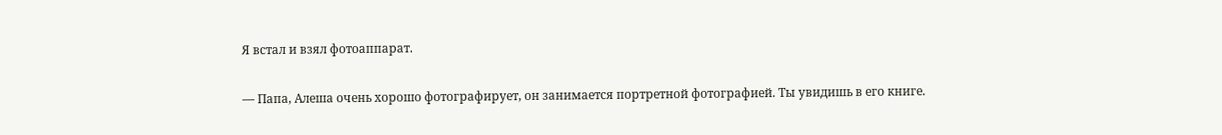Я встал и взял фотоаппарат.

— Папа, Алеша очень хорошо фотографирует, он занимается портретной фотографией. Ты увидишь в его книге.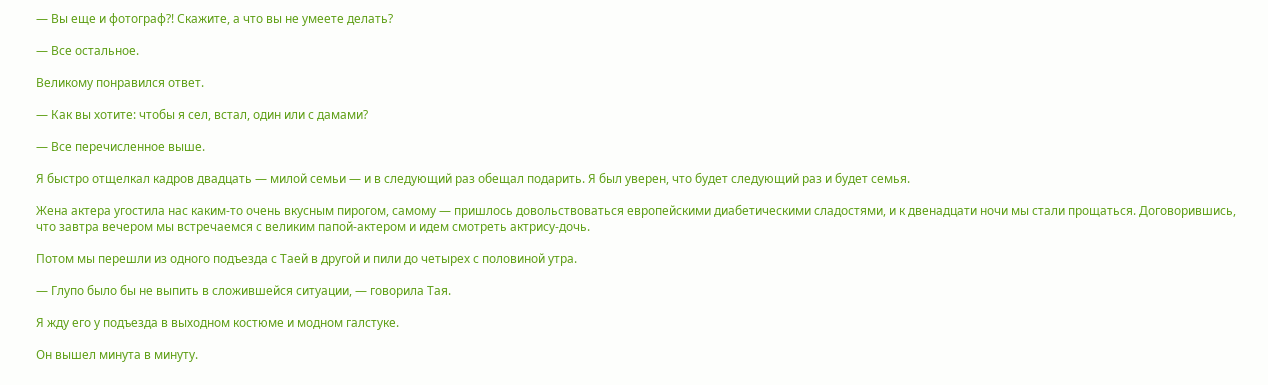— Вы еще и фотограф?! Скажите, а что вы не умеете делать?

— Все остальное.

Великому понравился ответ.

— Как вы хотите: чтобы я сел, встал, один или с дамами?

— Все перечисленное выше.

Я быстро отщелкал кадров двадцать — милой семьи — и в следующий раз обещал подарить. Я был уверен, что будет следующий раз и будет семья.

Жена актера угостила нас каким-то очень вкусным пирогом, самому — пришлось довольствоваться европейскими диабетическими сладостями, и к двенадцати ночи мы стали прощаться. Договорившись, что завтра вечером мы встречаемся с великим папой-актером и идем смотреть актрису-дочь.

Потом мы перешли из одного подъезда с Таей в другой и пили до четырех с половиной утра.

— Глупо было бы не выпить в сложившейся ситуации, — говорила Тая.

Я жду его у подъезда в выходном костюме и модном галстуке.

Он вышел минута в минуту.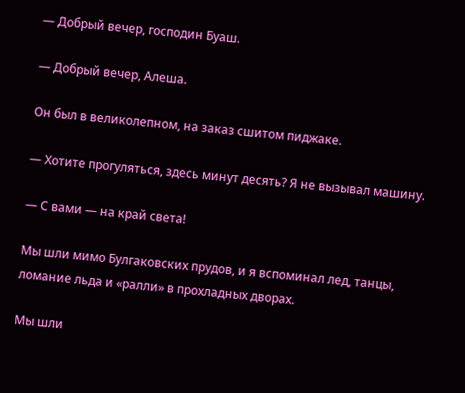— Добрый вечер, господин Буаш.

— Добрый вечер, Алеша.

Он был в великолепном, на заказ сшитом пиджаке.

— Хотите прогуляться, здесь минут десять? Я не вызывал машину.

— С вами — на край света!

Мы шли мимо Булгаковских прудов, и я вспоминал лед, танцы, ломание льда и «ралли» в прохладных дворах.

Мы шли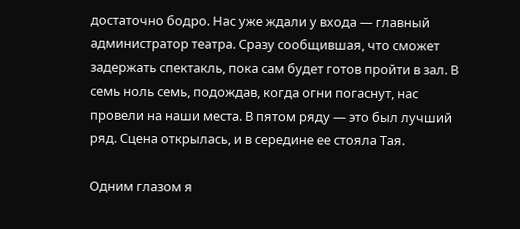достаточно бодро. Нас уже ждали у входа — главный администратор театра. Сразу сообщившая, что сможет задержать спектакль, пока сам будет готов пройти в зал. В семь ноль семь, подождав, когда огни погаснут, нас провели на наши места. В пятом ряду — это был лучший ряд. Сцена открылась, и в середине ее стояла Тая.

Одним глазом я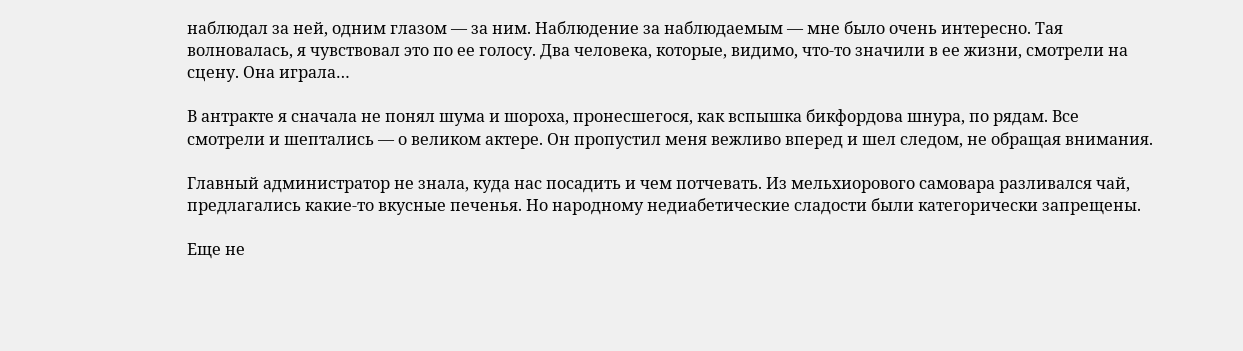наблюдал за ней, одним глазом — за ним. Наблюдение за наблюдаемым — мне было очень интересно. Тая волновалась, я чувствовал это по ее голосу. Два человека, которые, видимо, что-то значили в ее жизни, смотрели на сцену. Она играла…

В антракте я сначала не понял шума и шороха, пронесшегося, как вспышка бикфордова шнура, по рядам. Все смотрели и шептались — о великом актере. Он пропустил меня вежливо вперед и шел следом, не обращая внимания.

Главный администратор не знала, куда нас посадить и чем потчевать. Из мельхиорового самовара разливался чай, предлагались какие-то вкусные печенья. Но народному недиабетические сладости были категорически запрещены.

Еще не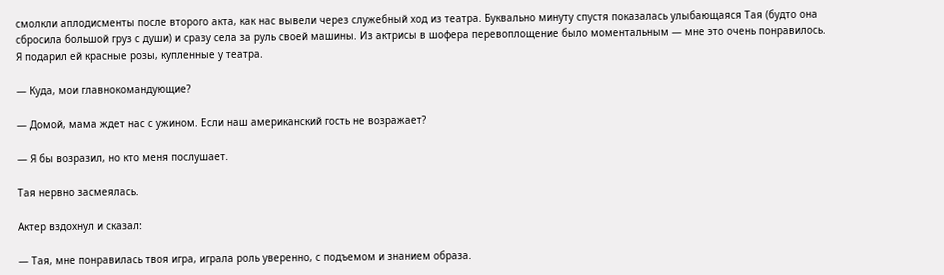смолкли аплодисменты после второго акта, как нас вывели через служебный ход из театра. Буквально минуту спустя показалась улыбающаяся Тая (будто она сбросила большой груз с души) и сразу села за руль своей машины. Из актрисы в шофера перевоплощение было моментальным — мне это очень понравилось. Я подарил ей красные розы, купленные у театра.

— Куда, мои главнокомандующие?

— Домой, мама ждет нас с ужином. Если наш американский гость не возражает?

— Я бы возразил, но кто меня послушает.

Тая нервно засмеялась.

Актер вздохнул и сказал:

— Тая, мне понравилась твоя игра, играла роль уверенно, с подъемом и знанием образа.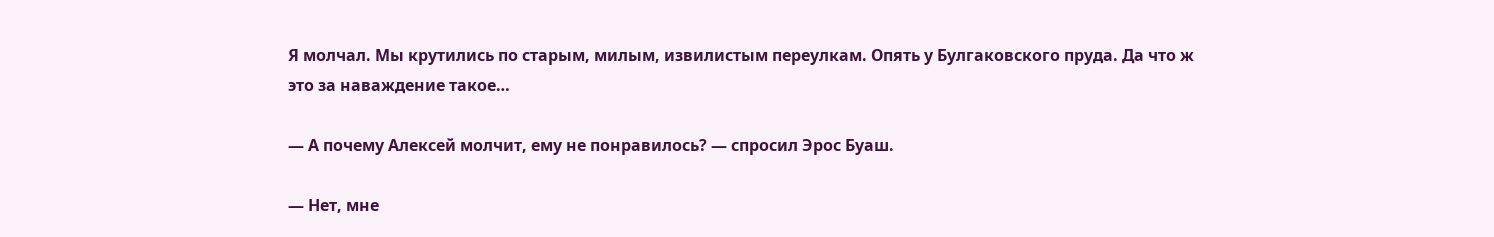Я молчал. Мы крутились по старым, милым, извилистым переулкам. Опять у Булгаковского пруда. Да что ж это за наваждение такое…

— А почему Алексей молчит, ему не понравилось? — спросил Эрос Буаш.

— Нет, мне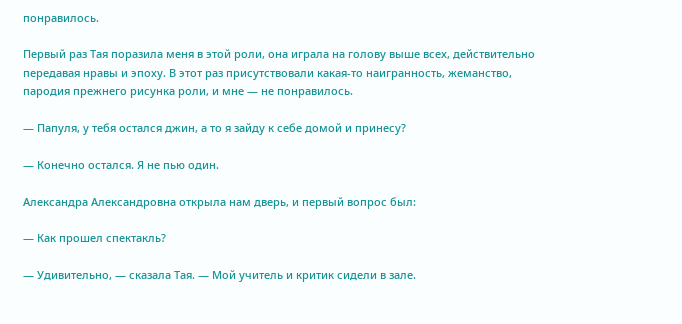понравилось.

Первый раз Тая поразила меня в этой роли, она играла на голову выше всех, действительно передавая нравы и эпоху. В этот раз присутствовали какая-то наигранность, жеманство, пародия прежнего рисунка роли, и мне — не понравилось.

— Папуля, у тебя остался джин, а то я зайду к себе домой и принесу?

— Конечно остался. Я не пью один.

Александра Александровна открыла нам дверь, и первый вопрос был:

— Как прошел спектакль?

— Удивительно, — сказала Тая. — Мой учитель и критик сидели в зале.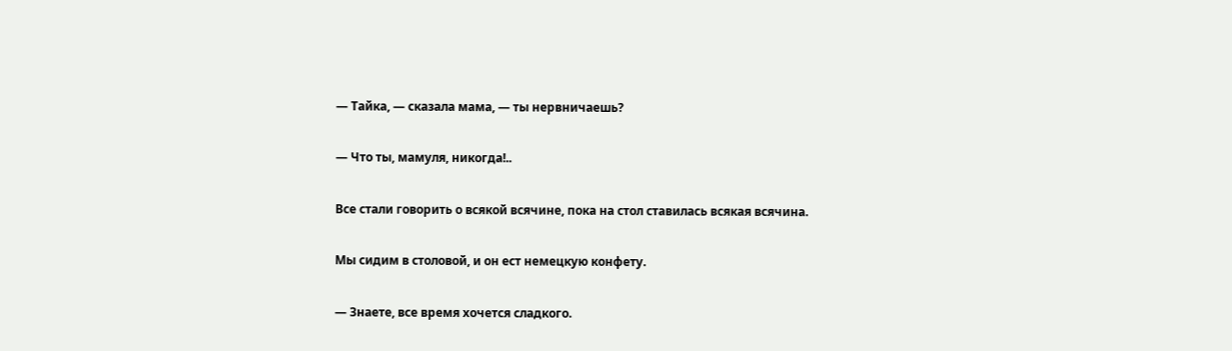— Тайка, — сказала мама, — ты нервничаешь?

— Что ты, мамуля, никогда!..

Все стали говорить о всякой всячине, пока на стол ставилась всякая всячина.

Мы сидим в столовой, и он ест немецкую конфету.

— Знаете, все время хочется сладкого.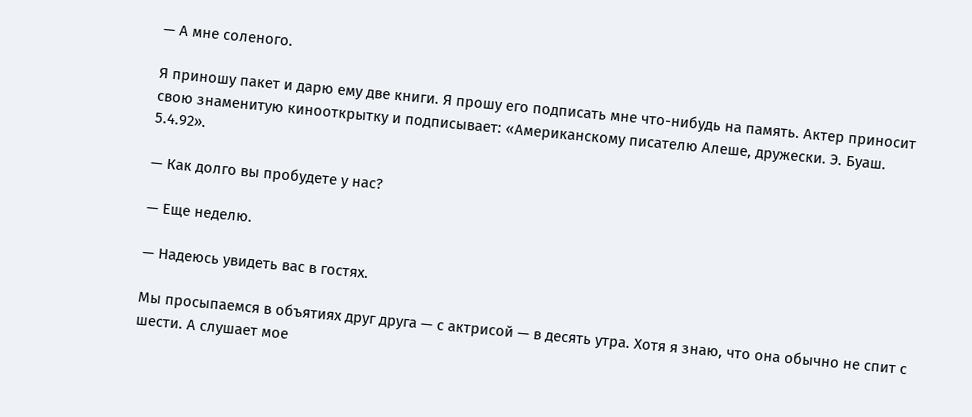— А мне соленого.

Я приношу пакет и дарю ему две книги. Я прошу его подписать мне что-нибудь на память. Актер приносит свою знаменитую кинооткрытку и подписывает: «Американскому писателю Алеше, дружески. Э. Буаш. 5.4.92».

— Как долго вы пробудете у нас?

— Еще неделю.

— Надеюсь увидеть вас в гостях.

Мы просыпаемся в объятиях друг друга — с актрисой — в десять утра. Хотя я знаю, что она обычно не спит с шести. А слушает мое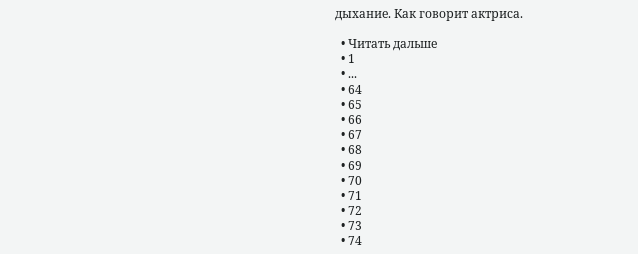дыхание. Как говорит актриса.

  • Читать дальше
  • 1
  • ...
  • 64
  • 65
  • 66
  • 67
  • 68
  • 69
  • 70
  • 71
  • 72
  • 73
  • 74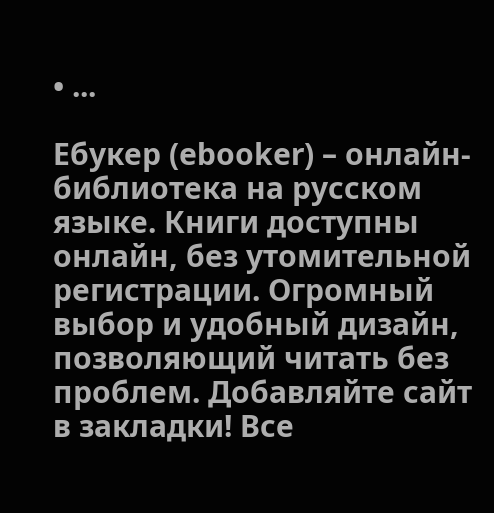• ...

Ебукер (ebooker) – онлайн-библиотека на русском языке. Книги доступны онлайн, без утомительной регистрации. Огромный выбор и удобный дизайн, позволяющий читать без проблем. Добавляйте сайт в закладки! Все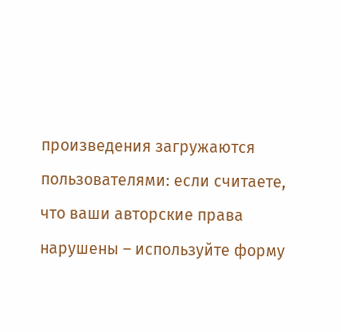произведения загружаются пользователями: если считаете, что ваши авторские права нарушены – используйте форму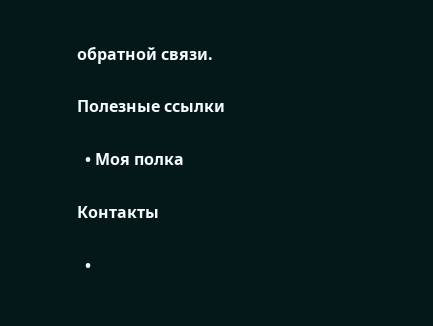обратной связи.

Полезные ссылки

  • Моя полка

Контакты

  •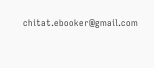chitat.ebooker@gmail.com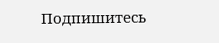Подпишитесь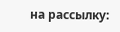на рассылку: